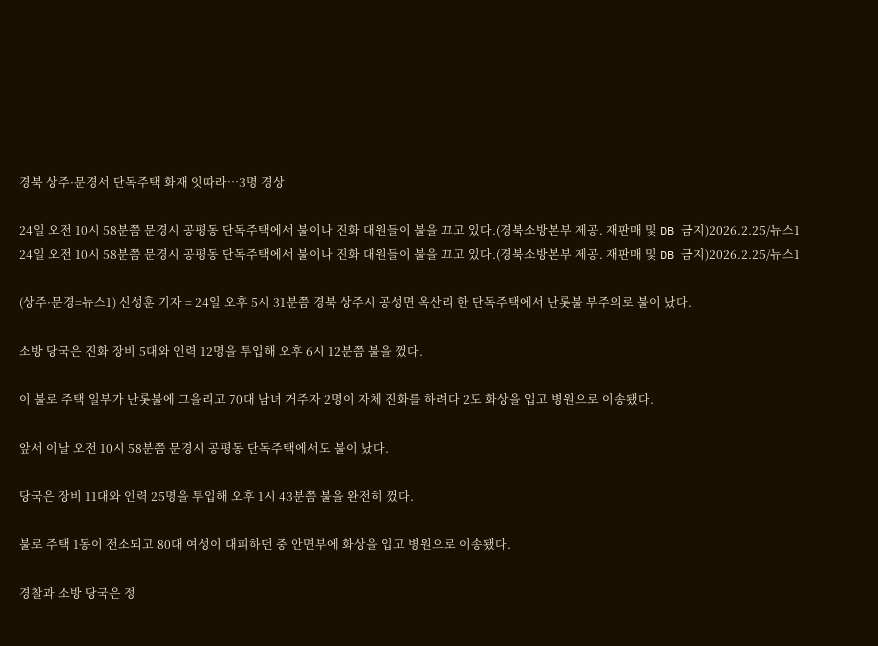경북 상주·문경서 단독주택 화재 잇따라…3명 경상

24일 오전 10시 58분쯤 문경시 공평동 단독주택에서 불이나 진화 대원들이 불을 끄고 있다.(경북소방본부 제공. 재판매 및 DB 금지)2026.2.25/뉴스1
24일 오전 10시 58분쯤 문경시 공평동 단독주택에서 불이나 진화 대원들이 불을 끄고 있다.(경북소방본부 제공. 재판매 및 DB 금지)2026.2.25/뉴스1

(상주·문경=뉴스1) 신성훈 기자 = 24일 오후 5시 31분쯤 경북 상주시 공성면 옥산리 한 단독주택에서 난롯불 부주의로 불이 났다.

소방 당국은 진화 장비 5대와 인력 12명을 투입해 오후 6시 12분쯤 불을 껐다.

이 불로 주택 일부가 난롯불에 그을리고 70대 남녀 거주자 2명이 자체 진화를 하려다 2도 화상을 입고 병원으로 이송됐다.

앞서 이날 오전 10시 58분쯤 문경시 공평동 단독주택에서도 불이 났다.

당국은 장비 11대와 인력 25명을 투입해 오후 1시 43분쯤 불을 완전히 껐다.

불로 주택 1동이 전소되고 80대 여성이 대피하던 중 안면부에 화상을 입고 병원으로 이송됐다.

경찰과 소방 당국은 정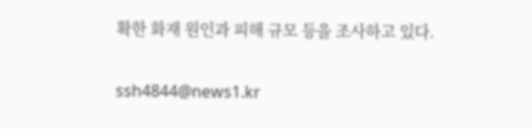확한 화재 원인과 피해 규모 등을 조사하고 있다.

ssh4844@news1.kr